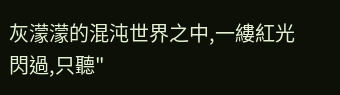灰濛濛的混沌世界之中,一縷紅光閃過,只聽"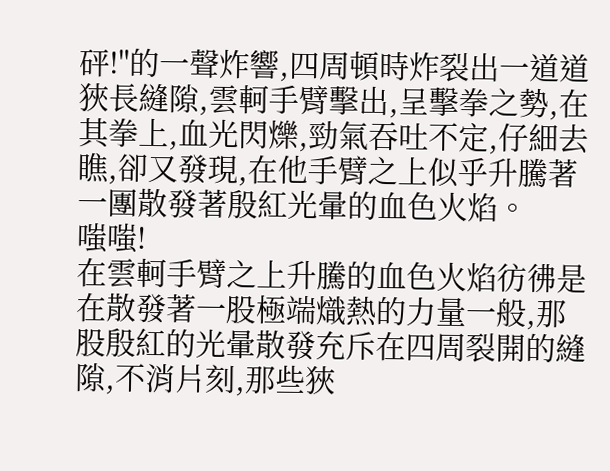砰!"的一聲炸響,四周頓時炸裂出一道道狹長縫隙,雲軻手臂擊出,呈擊拳之勢,在其拳上,血光閃爍,勁氣吞吐不定,仔細去瞧,卻又發現,在他手臂之上似乎升騰著一團散發著殷紅光暈的血色火焰。
嗤嗤!
在雲軻手臂之上升騰的血色火焰彷彿是在散發著一股極端熾熱的力量一般,那股殷紅的光暈散發充斥在四周裂開的縫隙,不消片刻,那些狹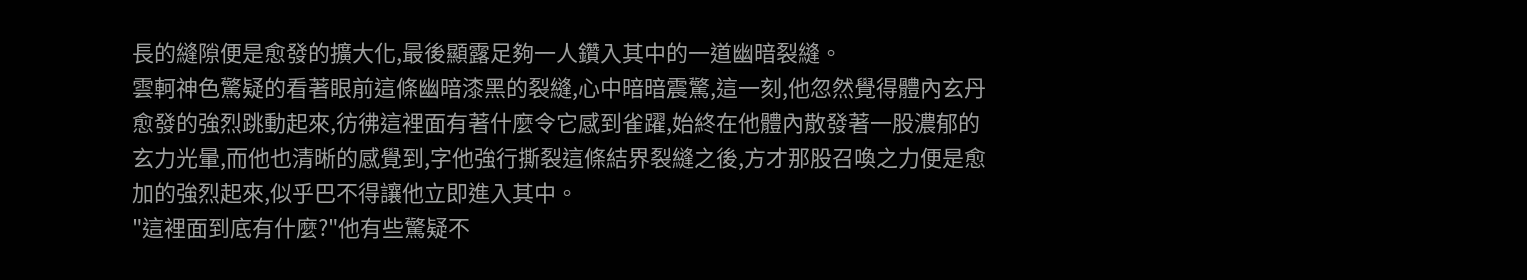長的縫隙便是愈發的擴大化,最後顯露足夠一人鑽入其中的一道幽暗裂縫。
雲軻神色驚疑的看著眼前這條幽暗漆黑的裂縫,心中暗暗震驚,這一刻,他忽然覺得體內玄丹愈發的強烈跳動起來,彷彿這裡面有著什麼令它感到雀躍,始終在他體內散發著一股濃郁的玄力光暈,而他也清晰的感覺到,字他強行撕裂這條結界裂縫之後,方才那股召喚之力便是愈加的強烈起來,似乎巴不得讓他立即進入其中。
"這裡面到底有什麼?"他有些驚疑不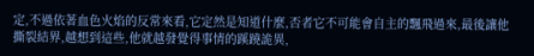定,不過依著血色火焰的反常來看,它定然是知道什麼,否者它不可能會自主的飄飛過來,最後讓他撕裂結界,越想到這些,他就越發覺得事情的蹊蹺詭異,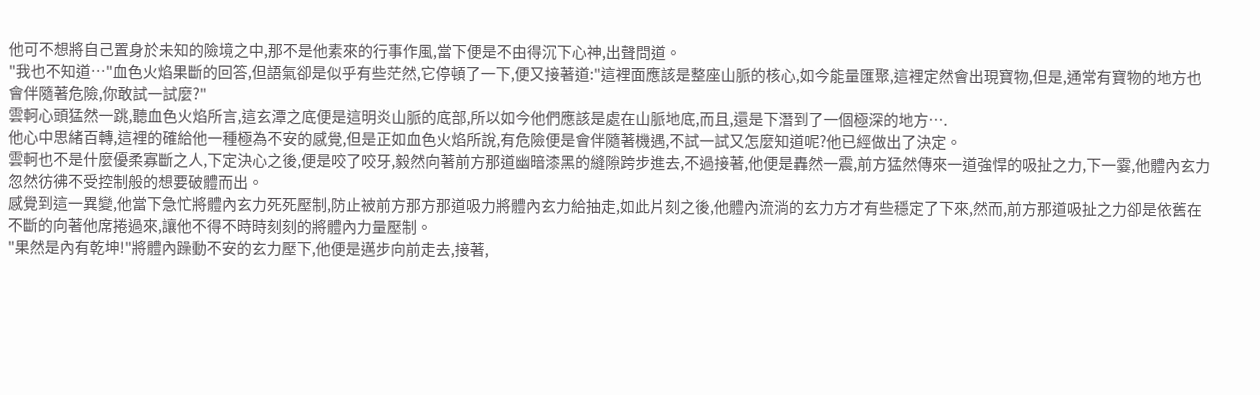他可不想將自己置身於未知的險境之中,那不是他素來的行事作風,當下便是不由得沉下心神,出聲問道。
"我也不知道…"血色火焰果斷的回答,但語氣卻是似乎有些茫然,它停頓了一下,便又接著道:"這裡面應該是整座山脈的核心,如今能量匯聚,這裡定然會出現寶物,但是,通常有寶物的地方也會伴隨著危險,你敢試一試麼?"
雲軻心頭猛然一跳,聽血色火焰所言,這玄潭之底便是這明炎山脈的底部,所以如今他們應該是處在山脈地底,而且,還是下潛到了一個極深的地方….
他心中思緒百轉,這裡的確給他一種極為不安的感覺,但是正如血色火焰所說,有危險便是會伴隨著機遇,不試一試又怎麼知道呢?他已經做出了決定。
雲軻也不是什麼優柔寡斷之人,下定決心之後,便是咬了咬牙,毅然向著前方那道幽暗漆黑的縫隙跨步進去,不過接著,他便是轟然一震,前方猛然傳來一道強悍的吸扯之力,下一霎,他體內玄力忽然彷彿不受控制般的想要破體而出。
感覺到這一異變,他當下急忙將體內玄力死死壓制,防止被前方那方那道吸力將體內玄力給抽走,如此片刻之後,他體內流淌的玄力方才有些穩定了下來,然而,前方那道吸扯之力卻是依舊在不斷的向著他席捲過來,讓他不得不時時刻刻的將體內力量壓制。
"果然是內有乾坤!"將體內躁動不安的玄力壓下,他便是邁步向前走去,接著,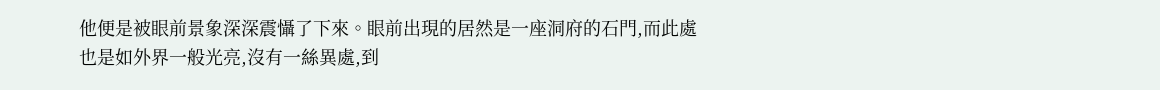他便是被眼前景象深深震懾了下來。眼前出現的居然是一座洞府的石門,而此處也是如外界一般光亮,沒有一絲異處,到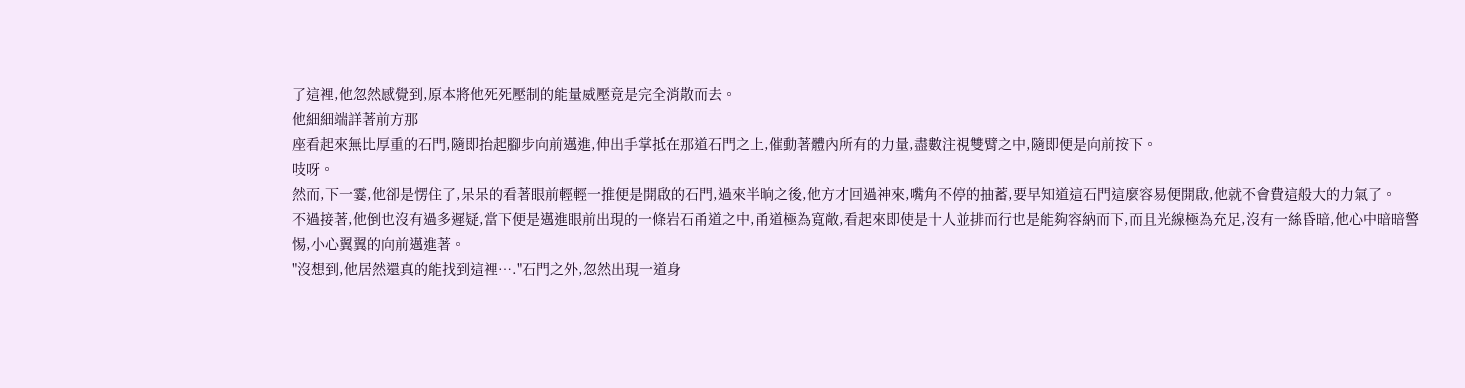了這裡,他忽然感覺到,原本將他死死壓制的能量威壓竟是完全消散而去。
他細細端詳著前方那
座看起來無比厚重的石門,隨即抬起腳步向前邁進,伸出手掌抵在那道石門之上,催動著體內所有的力量,盡數注視雙臂之中,隨即便是向前按下。
吱呀。
然而,下一霎,他卻是愣住了,呆呆的看著眼前輕輕一推便是開啟的石門,過來半晌之後,他方才回過神來,嘴角不停的抽蓄,要早知道這石門這麼容易便開啟,他就不會費這般大的力氣了。
不過接著,他倒也沒有過多遲疑,當下便是邁進眼前出現的一條岩石甬道之中,甬道極為寬敞,看起來即使是十人並排而行也是能夠容納而下,而且光線極為充足,沒有一絲昏暗,他心中暗暗警惕,小心翼翼的向前邁進著。
"沒想到,他居然還真的能找到這裡…."石門之外,忽然出現一道身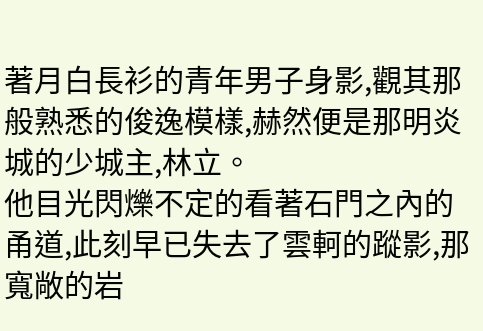著月白長衫的青年男子身影,觀其那般熟悉的俊逸模樣,赫然便是那明炎城的少城主,林立。
他目光閃爍不定的看著石門之內的甬道,此刻早已失去了雲軻的蹤影,那寬敞的岩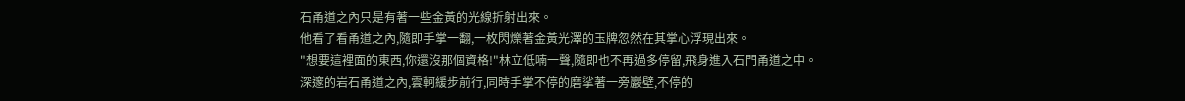石甬道之內只是有著一些金黃的光線折射出來。
他看了看甬道之內,隨即手掌一翻,一枚閃爍著金黃光澤的玉牌忽然在其掌心浮現出來。
"想要這裡面的東西,你還沒那個資格!"林立低喃一聲,隨即也不再過多停留,飛身進入石門甬道之中。
深邃的岩石甬道之內,雲軻緩步前行,同時手掌不停的磨挲著一旁巖壁,不停的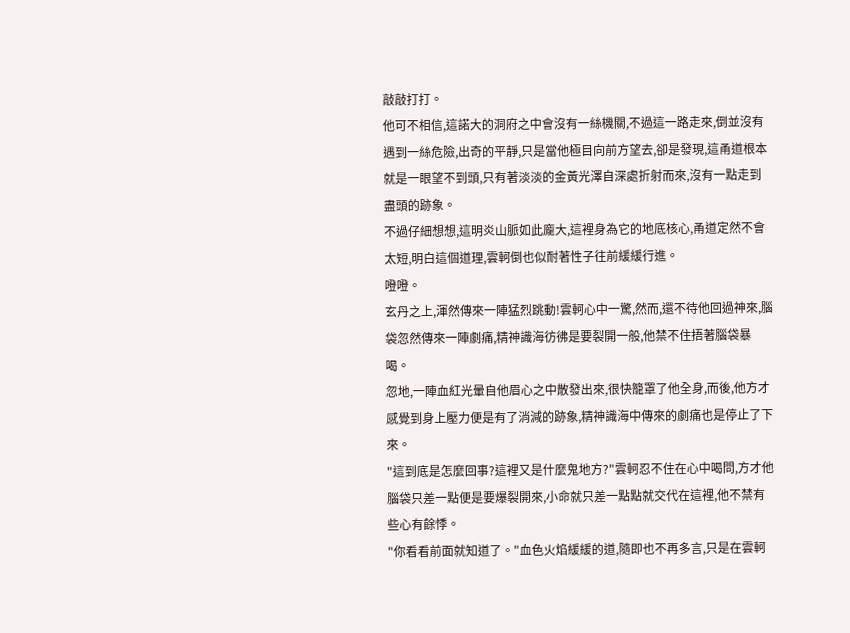敲敲打打。
他可不相信,這諾大的洞府之中會沒有一絲機關,不過這一路走來,倒並沒有遇到一絲危險,出奇的平靜,只是當他極目向前方望去,卻是發現,這甬道根本就是一眼望不到頭,只有著淡淡的金黃光澤自深處折射而來,沒有一點走到盡頭的跡象。
不過仔細想想,這明炎山脈如此龐大,這裡身為它的地底核心,甬道定然不會太短,明白這個道理,雲軻倒也似耐著性子往前緩緩行進。
噔噔。
玄丹之上,渾然傳來一陣猛烈跳動!雲軻心中一驚,然而,還不待他回過神來,腦袋忽然傳來一陣劇痛,精神識海彷彿是要裂開一般,他禁不住捂著腦袋暴喝。
忽地,一陣血紅光暈自他眉心之中散發出來,很快籠罩了他全身,而後,他方才感覺到身上壓力便是有了消減的跡象,精神識海中傳來的劇痛也是停止了下來。
"這到底是怎麼回事?這裡又是什麼鬼地方?"雲軻忍不住在心中喝問,方才他腦袋只差一點便是要爆裂開來,小命就只差一點點就交代在這裡,他不禁有些心有餘悸。
"你看看前面就知道了。"血色火焰緩緩的道,隨即也不再多言,只是在雲軻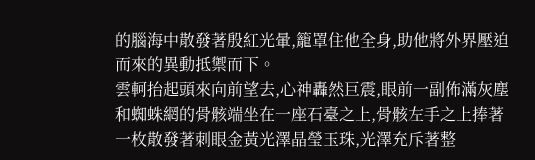的腦海中散發著殷紅光暈,籠罩住他全身,助他將外界壓迫而來的異動抵禦而下。
雲軻抬起頭來向前望去,心神轟然巨震,眼前一副佈滿灰塵和蜘蛛網的骨骸端坐在一座石臺之上,骨骸左手之上捧著一枚散發著刺眼金黃光澤晶瑩玉珠,光澤充斥著整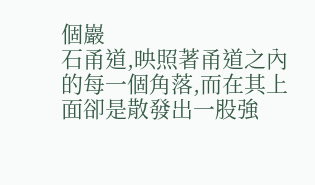個巖
石甬道,映照著甬道之內的每一個角落,而在其上面卻是散發出一股強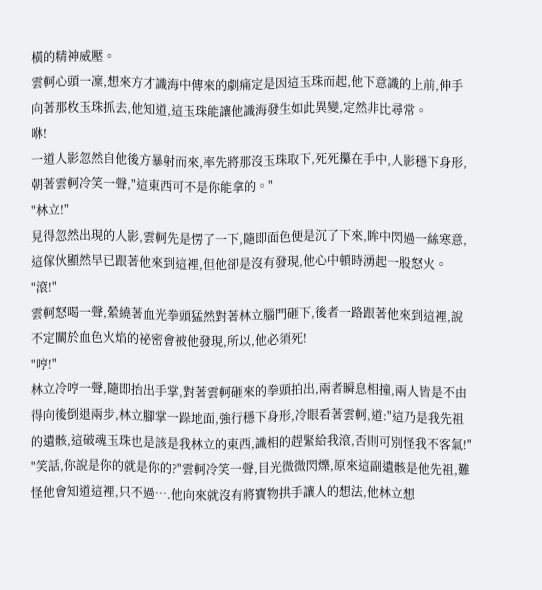橫的精神威壓。
雲軻心頭一凜,想來方才識海中傳來的劇痛定是因這玉珠而起,他下意識的上前,伸手向著那枚玉珠抓去,他知道,這玉珠能讓他識海發生如此異變,定然非比尋常。
咻!
一道人影忽然自他後方暴射而來,率先將那沒玉珠取下,死死攥在手中,人影穩下身形,朝著雲軻冷笑一聲,"這東西可不是你能拿的。"
"林立!"
見得忽然出現的人影,雲軻先是愣了一下,隨即面色便是沉了下來,眸中閃過一絲寒意,這傢伙顯然早已跟著他來到這裡,但他卻是沒有發現,他心中頓時湧起一股怒火。
"滾!"
雲軻怒喝一聲,縈繞著血光拳頭猛然對著林立腦門砸下,後者一路跟著他來到這裡,說不定關於血色火焰的祕密會被他發現,所以,他必須死!
"哼!"
林立冷哼一聲,隨即抬出手掌,對著雲軻砸來的拳頭拍出,兩者瞬息相撞,兩人皆是不由得向後倒退兩步,林立腳掌一跺地面,強行穩下身形,冷眼看著雲軻,道:"這乃是我先祖的遺骸,這破魂玉珠也是該是我林立的東西,識相的趕緊給我滾,否則可別怪我不客氣!"
"笑話,你說是你的就是你的?"雲軻冷笑一聲,目光微微閃爍,原來這副遺骸是他先祖,難怪他會知道這裡,只不過….他向來就沒有將寶物拱手讓人的想法,他林立想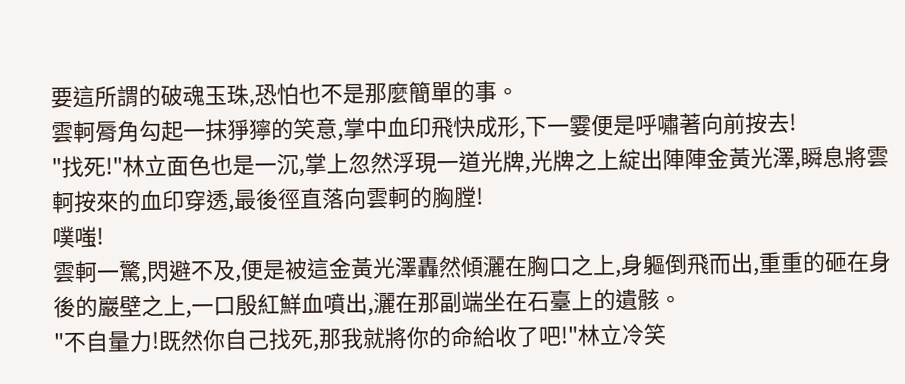要這所謂的破魂玉珠,恐怕也不是那麼簡單的事。
雲軻脣角勾起一抹猙獰的笑意,掌中血印飛快成形,下一霎便是呼嘯著向前按去!
"找死!"林立面色也是一沉,掌上忽然浮現一道光牌,光牌之上綻出陣陣金黃光澤,瞬息將雲軻按來的血印穿透,最後徑直落向雲軻的胸膛!
噗嗤!
雲軻一驚,閃避不及,便是被這金黃光澤轟然傾灑在胸口之上,身軀倒飛而出,重重的砸在身後的巖壁之上,一口殷紅鮮血噴出,灑在那副端坐在石臺上的遺骸。
"不自量力!既然你自己找死,那我就將你的命給收了吧!"林立冷笑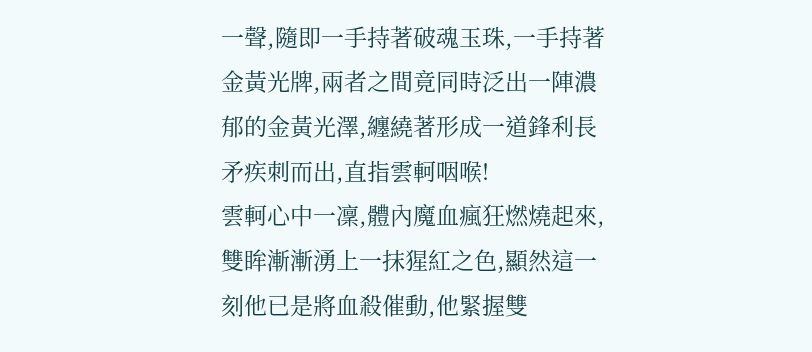一聲,隨即一手持著破魂玉珠,一手持著金黃光牌,兩者之間竟同時泛出一陣濃郁的金黃光澤,纏繞著形成一道鋒利長矛疾刺而出,直指雲軻咽喉!
雲軻心中一凜,體內魔血瘋狂燃燒起來,雙眸漸漸湧上一抹猩紅之色,顯然這一刻他已是將血殺催動,他緊握雙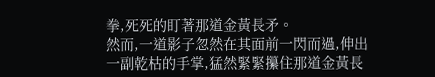拳,死死的盯著那道金黃長矛。
然而,一道影子忽然在其面前一閃而過,伸出一副乾枯的手掌,猛然緊緊攥住那道金黃長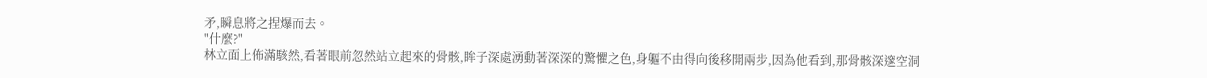矛,瞬息將之捏爆而去。
"什麼?"
林立面上佈滿駭然,看著眼前忽然站立起來的骨骸,眸子深處湧動著深深的驚懼之色,身軀不由得向後移開兩步,因為他看到,那骨骸深邃空洞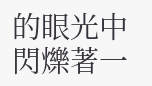的眼光中閃爍著一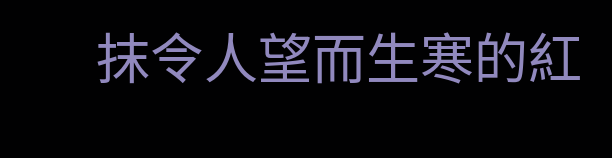抹令人望而生寒的紅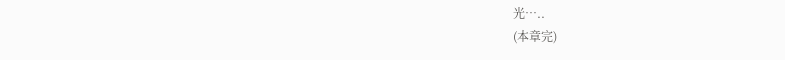光…..
(本章完)